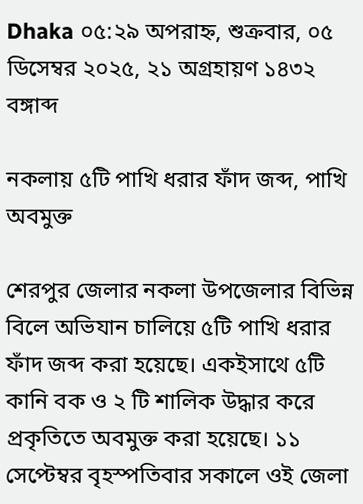Dhaka ০৫:২৯ অপরাহ্ন, শুক্রবার, ০৫ ডিসেম্বর ২০২৫, ২১ অগ্রহায়ণ ১৪৩২ বঙ্গাব্দ

নকলায় ৫টি পাখি ধরার ফাঁদ জব্দ, পাখি অবমুক্ত

শেরপুর জেলার নকলা উপজেলার বিভিন্ন বিলে অভিযান চালিয়ে ৫টি পাখি ধরার ফাঁদ জব্দ করা হয়েছে। একইসাথে ৫টি কানি বক ও ২ টি শালিক উদ্ধার করে প্রকৃতিতে অবমুক্ত করা হয়েছে। ১১ সেপ্টেম্বর বৃহস্পতিবার সকালে ওই জেলা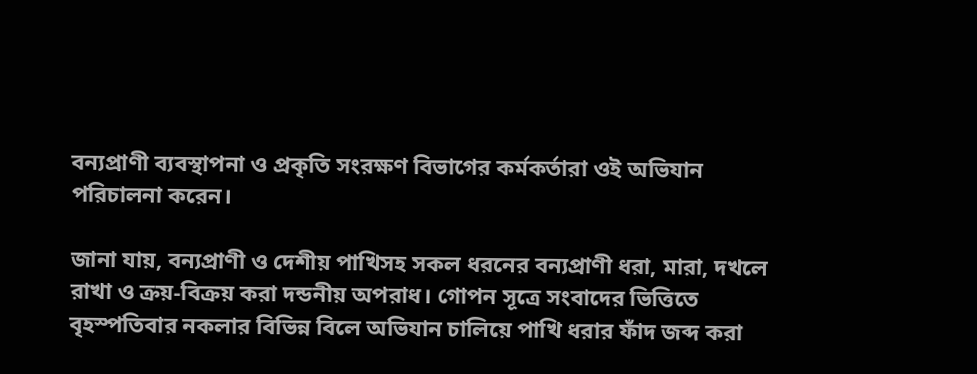বন্যপ্রাণী ব্যবস্থাপনা ও প্রকৃতি সংরক্ষণ বিভাগের কর্মকর্তারা ওই অভিযান পরিচালনা করেন।

জানা যায়, বন্যপ্রাণী ও দেশীয় পাখিসহ সকল ধরনের বন্যপ্রাণী ধরা, মারা, দখলে রাখা ও ক্রয়-বিক্রয় করা দন্ডনীয় অপরাধ। গোপন সূত্রে সংবাদের ভিত্তিতে বৃহস্পতিবার নকলার বিভিন্ন বিলে অভিযান চালিয়ে পাখি ধরার ফাঁদ জব্দ করা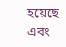হয়েছে এবং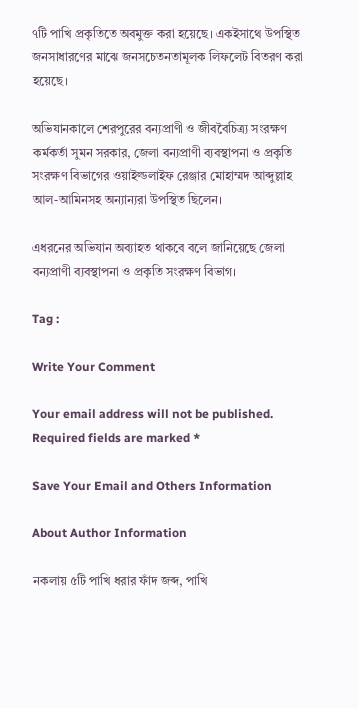৭টি পাখি প্রকৃতিতে অবমুক্ত করা হয়েছে। একইসাথে উপস্থিত জনসাধারণের মাঝে জনসচেতনতামূলক লিফলেট বিতরণ করা হয়েছে।

অভিযানকালে শেরপুরের বন্যপ্রাণী ও জীববৈচিত্র্য সংরক্ষণ কর্মকর্তা সুমন সরকার, জেলা বন্যপ্রাণী ব্যবস্থাপনা ও প্রকৃতি সংরক্ষণ বিভাগের ওয়াইল্ডলাইফ রেঞ্জার মোহাম্মদ আব্দুল্লাহ আল-আমিনসহ অন্যান্যরা উপস্থিত ছিলেন।

এধরনের অভিযান অব্যাহত থাকবে বলে জানিয়েছে জেলা বন্যপ্রাণী ব্যবস্থাপনা ও প্রকৃতি সংরক্ষণ বিভাগ।

Tag :

Write Your Comment

Your email address will not be published. Required fields are marked *

Save Your Email and Others Information

About Author Information

নকলায় ৫টি পাখি ধরার ফাঁদ জব্দ, পাখি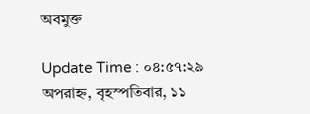অবমুক্ত

Update Time : ০৪:৫৭:২৯ অপরাহ্ন, বৃহস্পতিবার, ১১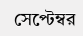সেপ্টেম্বর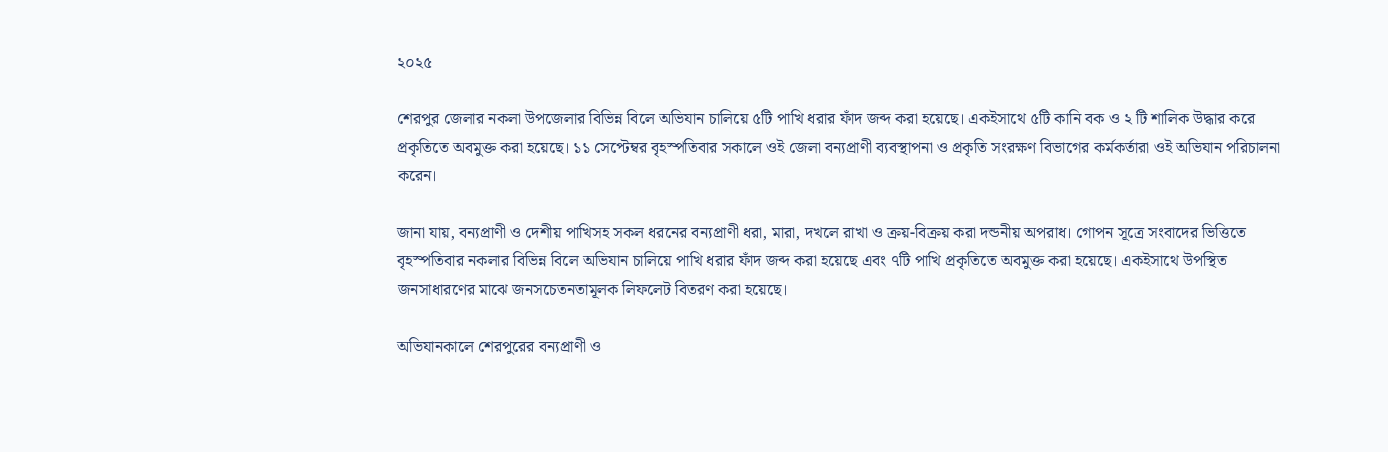২০২৫

শেরপুর জেলার নকলা উপজেলার বিভিন্ন বিলে অভিযান চালিয়ে ৫টি পাখি ধরার ফাঁদ জব্দ করা হয়েছে। একইসাথে ৫টি কানি বক ও ২ টি শালিক উদ্ধার করে প্রকৃতিতে অবমুক্ত করা হয়েছে। ১১ সেপ্টেম্বর বৃহস্পতিবার সকালে ওই জেলা বন্যপ্রাণী ব্যবস্থাপনা ও প্রকৃতি সংরক্ষণ বিভাগের কর্মকর্তারা ওই অভিযান পরিচালনা করেন।

জানা যায়, বন্যপ্রাণী ও দেশীয় পাখিসহ সকল ধরনের বন্যপ্রাণী ধরা, মারা, দখলে রাখা ও ক্রয়-বিক্রয় করা দন্ডনীয় অপরাধ। গোপন সূত্রে সংবাদের ভিত্তিতে বৃহস্পতিবার নকলার বিভিন্ন বিলে অভিযান চালিয়ে পাখি ধরার ফাঁদ জব্দ করা হয়েছে এবং ৭টি পাখি প্রকৃতিতে অবমুক্ত করা হয়েছে। একইসাথে উপস্থিত জনসাধারণের মাঝে জনসচেতনতামূলক লিফলেট বিতরণ করা হয়েছে।

অভিযানকালে শেরপুরের বন্যপ্রাণী ও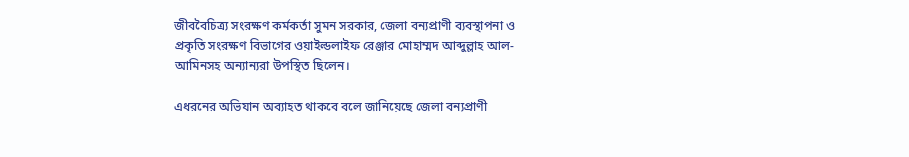জীববৈচিত্র্য সংরক্ষণ কর্মকর্তা সুমন সরকার, জেলা বন্যপ্রাণী ব্যবস্থাপনা ও প্রকৃতি সংরক্ষণ বিভাগের ওয়াইল্ডলাইফ রেঞ্জার মোহাম্মদ আব্দুল্লাহ আল-আমিনসহ অন্যান্যরা উপস্থিত ছিলেন।

এধরনের অভিযান অব্যাহত থাকবে বলে জানিয়েছে জেলা বন্যপ্রাণী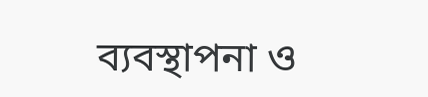ব্যবস্থাপনা ও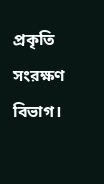প্রকৃতি সংরক্ষণ বিভাগ।